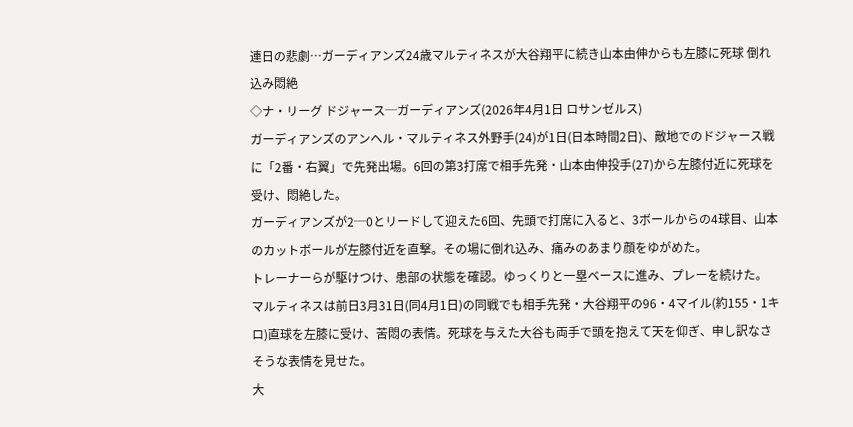連日の悲劇…ガーディアンズ24歳マルティネスが大谷翔平に続き山本由伸からも左膝に死球 倒れ込み悶絶
◇ナ・リーグ ドジャース─ガーディアンズ(2026年4月1日 ロサンゼルス)
ガーディアンズのアンヘル・マルティネス外野手(24)が1日(日本時間2日)、敵地でのドジャース戦に「2番・右翼」で先発出場。6回の第3打席で相手先発・山本由伸投手(27)から左膝付近に死球を受け、悶絶した。
ガーディアンズが2─0とリードして迎えた6回、先頭で打席に入ると、3ボールからの4球目、山本のカットボールが左膝付近を直撃。その場に倒れ込み、痛みのあまり顔をゆがめた。
トレーナーらが駆けつけ、患部の状態を確認。ゆっくりと一塁ベースに進み、プレーを続けた。
マルティネスは前日3月31日(同4月1日)の同戦でも相手先発・大谷翔平の96・4マイル(約155・1キロ)直球を左膝に受け、苦悶の表情。死球を与えた大谷も両手で頭を抱えて天を仰ぎ、申し訳なさそうな表情を見せた。
大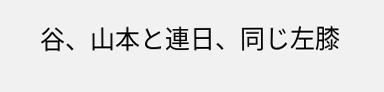谷、山本と連日、同じ左膝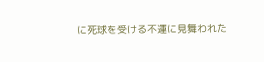に死球を受ける不運に見舞われた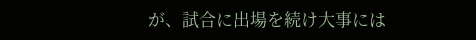が、試合に出場を続け大事には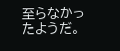至らなかったようだ。